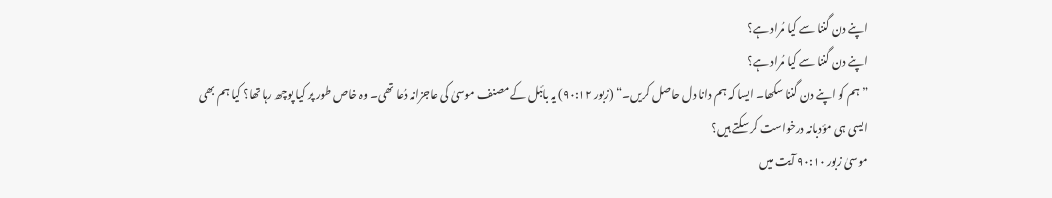اپنے دن گننا سے کیا مُراد ہے؟
اپنے دن گننا سے کیا مُراد ہے؟
”ہم کو اپنے دن گننا سکھا۔ ایسا کہ ہم دانا دل حاصل کریں۔“ (زبور ۹۰:۱۲) یہ بائبل کے مصنف موسیٰ کی عاجزانہ دُعا تھی۔ وہ خاص طور پر کیا پوچھ رہا تھا؟ کیا ہم بھی ایسی ہی مؤدبانہ درخواست کر سکتے ہیں؟
موسیٰ زبور ۹۰:۱۰ آیت میں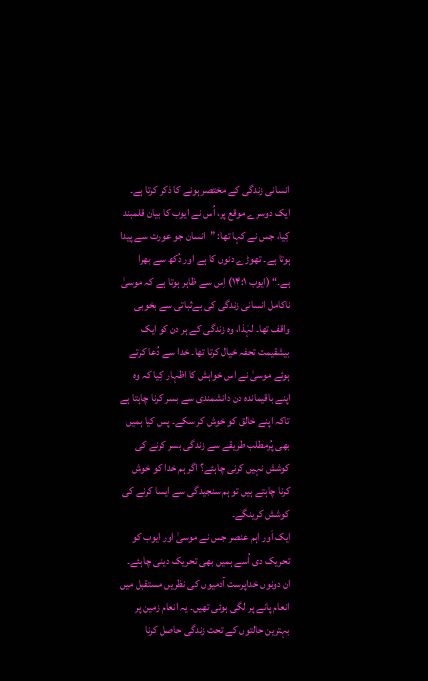انسانی زندگی کے مختصر ہونے کا ذکر کرتا ہے۔ ایک دوسرے موقع پر، اُس نے ایوب کا بیان قلمبند کِیا، جس نے کہا تھا: ”انسان جو عورت سے پیدا ہوتا ہے۔ تھوڑے دنوں کا ہے اور دُکھ سے بھرا ہے۔“ (ایوب ۱۴:۱) اِس سے ظاہر ہوتا ہے کہ موسیٰ ناکامل انسانی زندگی کی بےثباتی سے بخوبی واقف تھا۔ لہٰذا، وہ زندگی کے ہر دن کو ایک بیشقیمت تحفہ خیال کرتا تھا۔ خدا سے دُعا کرتے ہوئے موسیٰ نے اس خواہش کا اظہار کِیا کہ وہ اپنے باقیماندہ دن دانشمندی سے بسر کرنا چاہتا ہے تاکہ اپنے خالق کو خوش کر سکے۔ پس کیا ہمیں بھی پُرمطلب طریقے سے زندگی بسر کرنے کی کوشش نہیں کرنی چاہئے؟ اگر ہم خدا کو خوش کرنا چاہتے ہیں تو ہم سنجیدگی سے ایسا کرنے کی کوشش کرینگے۔
ایک اَور اہم عنصر جس نے موسیٰ اور ایوب کو تحریک دی اُسے ہمیں بھی تحریک دینی چاہئے۔ ان دونوں خداپرست آدمیوں کی نظریں مستقبل میں انعام پانے پر لگی ہوئی تھیں۔ یہ انعام زمین پر بہترین حالتوں کے تحت زندگی حاصل کرنا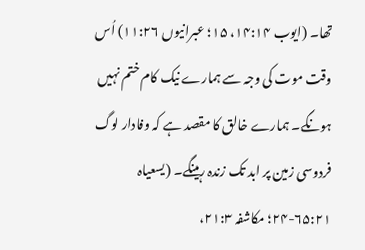تھا۔ (ایوب ۱۴:۱۴، ۱۵؛ عبرانیوں ۱۱:۲۶) اُس وقت موت کی وجہ سے ہمارے نیک کام ختم نہیں ہونگے۔ ہمارے خالق کا مقصد ہے کہ وفادار لوگ فردوسی زمین پر ابد تک زندہ رہینگے۔ (یسعیاہ ۶۵:۲۱-۲۴؛ مکاشفہ ۲۱:۳،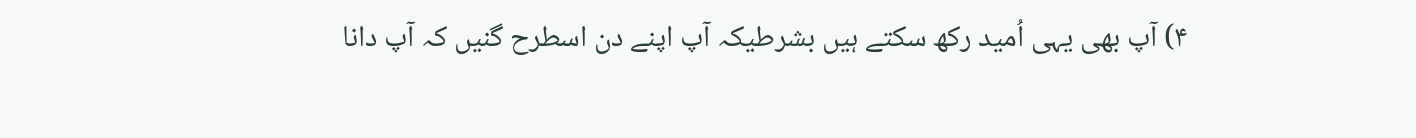۴) آپ بھی یہی اُمید رکھ سکتے ہیں بشرطیکہ آپ اپنے دن اسطرح گنیں کہ آپ دانا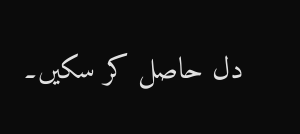دل حاصل کر سکیں۔